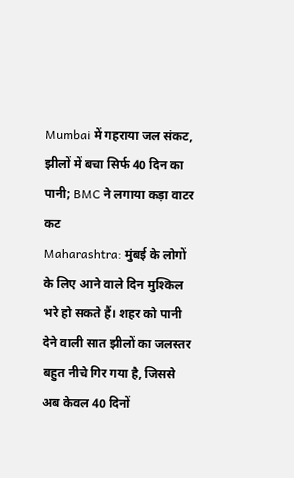Mumbai में गहराया जल संकट, झीलों में बचा सिर्फ 40 दिन का पानी; BMC ने लगाया कड़ा वाटर कट
Maharashtra: मुंबई के लोगों के लिए आने वाले दिन मुश्किल भरे हो सकते हैं। शहर को पानी देने वाली सात झीलों का जलस्तर बहुत नीचे गिर गया है, जिससे अब केवल 40 दिनों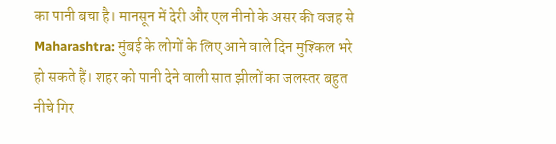का पानी बचा है। मानसून में देरी और एल नीनो के असर की वजह से
Maharashtra: मुंबई के लोगों के लिए आने वाले दिन मुश्किल भरे हो सकते हैं। शहर को पानी देने वाली सात झीलों का जलस्तर बहुत नीचे गिर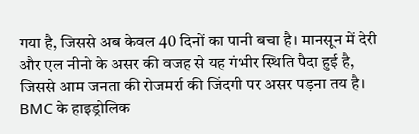गया है, जिससे अब केवल 40 दिनों का पानी बचा है। मानसून में देरी और एल नीनो के असर की वजह से यह गंभीर स्थिति पैदा हुई है, जिससे आम जनता की रोजमर्रा की जिंदगी पर असर पड़ना तय है।
BMC के हाइड्रोलिक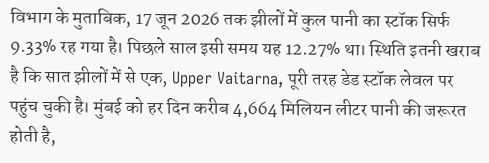विभाग के मुताबिक, 17 जून 2026 तक झीलों में कुल पानी का स्टॉक सिर्फ 9.33% रह गया है। पिछले साल इसी समय यह 12.27% था। स्थिति इतनी खराब है कि सात झीलों में से एक, Upper Vaitarna, पूरी तरह डेड स्टॉक लेवल पर पहुंच चुकी है। मुंबई को हर दिन करीब 4,664 मिलियन लीटर पानी की जरूरत होती है,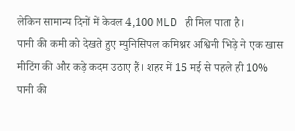लेकिन सामान्य दिनों में केवल 4,100 MLD ही मिल पाता है।
पानी की कमी को देखते हुए म्युनिसिपल कमिश्नर अश्विनी भिड़े ने एक खास मीटिंग की और कड़े कदम उठाए हैं। शहर में 15 मई से पहले ही 10% पानी की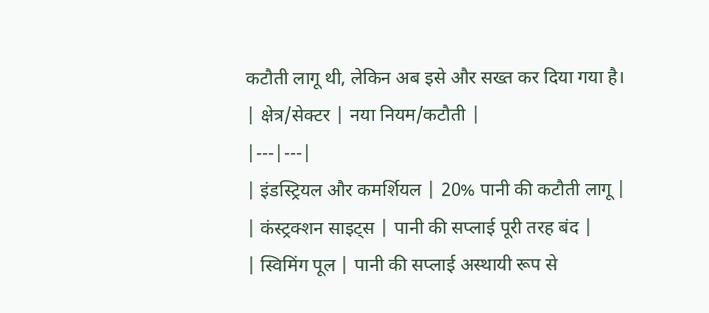कटौती लागू थी, लेकिन अब इसे और सख्त कर दिया गया है।
| क्षेत्र/सेक्टर | नया नियम/कटौती |
|---|---|
| इंडस्ट्रियल और कमर्शियल | 20% पानी की कटौती लागू |
| कंस्ट्रक्शन साइट्स | पानी की सप्लाई पूरी तरह बंद |
| स्विमिंग पूल | पानी की सप्लाई अस्थायी रूप से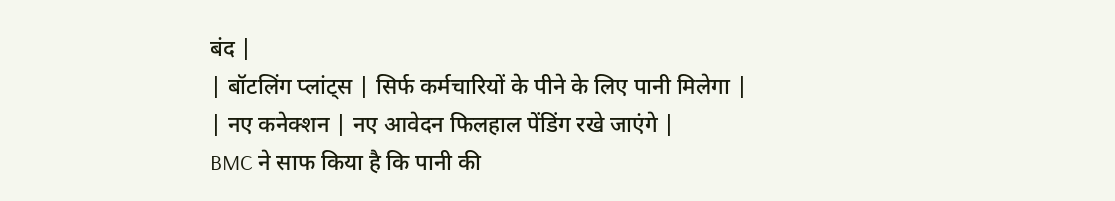बंद |
| बॉटलिंग प्लांट्स | सिर्फ कर्मचारियों के पीने के लिए पानी मिलेगा |
| नए कनेक्शन | नए आवेदन फिलहाल पेंडिंग रखे जाएंगे |
BMC ने साफ किया है कि पानी की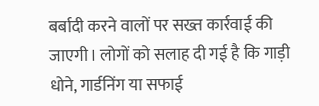बर्बादी करने वालों पर सख्त कार्रवाई की जाएगी। लोगों को सलाह दी गई है कि गाड़ी धोने, गार्डनिंग या सफाई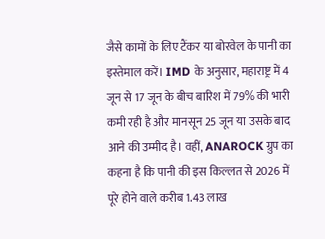जैसे कामों के लिए टैंकर या बोरवेल के पानी का इस्तेमाल करें। IMD के अनुसार, महाराष्ट्र में 4 जून से 17 जून के बीच बारिश में 79% की भारी कमी रही है और मानसून 25 जून या उसके बाद आने की उम्मीद है। वहीं, ANAROCK ग्रुप का कहना है कि पानी की इस किल्लत से 2026 में पूरे होने वाले करीब 1.43 लाख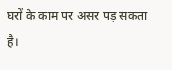घरों के काम पर असर पड़ सकता है।